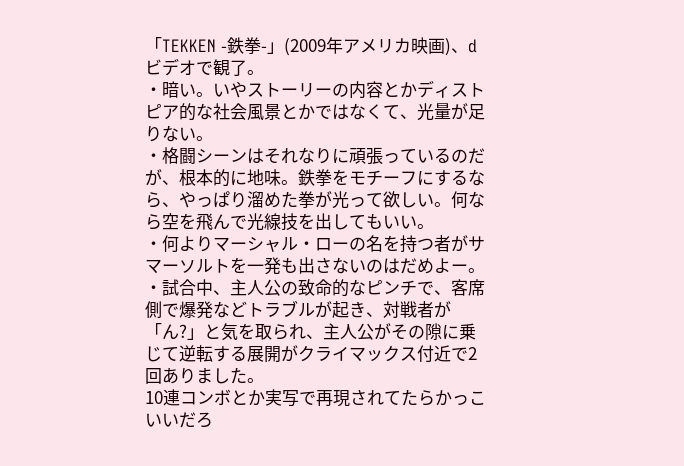「TEKKEN -鉄拳-」(2009年アメリカ映画)、dビデオで観了。
・暗い。いやストーリーの内容とかディストピア的な社会風景とかではなくて、光量が足りない。
・格闘シーンはそれなりに頑張っているのだが、根本的に地味。鉄拳をモチーフにするなら、やっぱり溜めた拳が光って欲しい。何なら空を飛んで光線技を出してもいい。
・何よりマーシャル・ローの名を持つ者がサマーソルトを一発も出さないのはだめよー。
・試合中、主人公の致命的なピンチで、客席側で爆発などトラブルが起き、対戦者が「ん?」と気を取られ、主人公がその隙に乗じて逆転する展開がクライマックス付近で2回ありました。
10連コンボとか実写で再現されてたらかっこいいだろ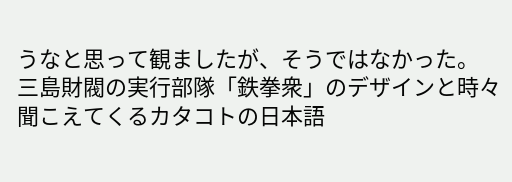うなと思って観ましたが、そうではなかった。
三島財閥の実行部隊「鉄拳衆」のデザインと時々聞こえてくるカタコトの日本語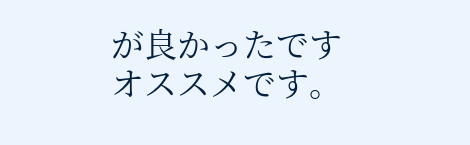が良かったですオススメです。